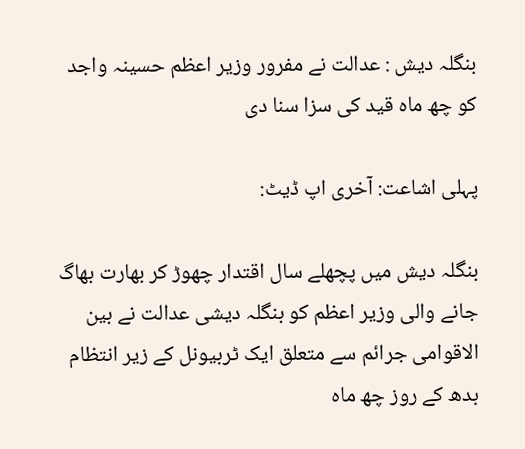بنگلہ دیش : عدالت نے مفرور وزیر اعظم حسینہ واجد کو چھ ماہ قید کی سزا سنا دی

پہلی اشاعت: آخری اپ ڈیٹ:

بنگلہ دیش میں پچھلے سال اقتدار چھوڑ کر بھارت بھاگ جانے والی وزیر اعظم کو بنگلہ دیشی عدالت نے بین الاقوامی جرائم سے متعلق ایک ٹربیونل کے زیر انتظام بدھ کے روز چھ ماہ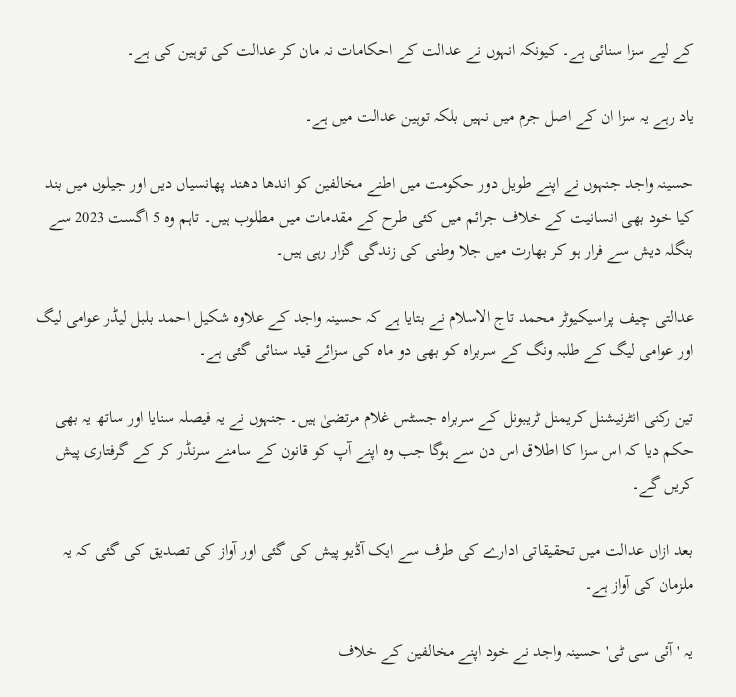کے لیے سزا سنائی ہے۔ کیونکہ انہوں نے عدالت کے احکامات نہ مان کر عدالت کی توہین کی ہے۔

یاد رہے یہ سزا ان کے اصل جرم میں نہیں بلکہ توہین عدالت میں ہے۔

حسینہ واجد جنہوں نے اپنے طویل دور حکومت میں اطنے مخالفین کو اندھا دھند پھانسیاں دیں اور جیلوں میں بند کیا خود بھی انسانیت کے خلاف جرائم میں کئی طرح کے مقدمات میں مطلوب ہیں۔ تاہم وہ 5 اگست 2023 سے بنگلہ دیش سے فرار ہو کر بھارت میں جلا وطنی کی زندگی گزار رہی ہیں۔

عدالتی چیف پراسیکیوٹر محمد تاج الاسلام نے بتایا ہے کہ حسینہ واجد کے علاوہ شکیل احمد بلبل لیڈر عوامی لیگ اور عوامی لیگ کے طلبہ ونگ کے سربراہ کو بھی دو ماہ کی سزائے قید سنائی گئی ہے۔

تین رکنی انٹرنیشنل کریمنل ٹریبونل کے سربراہ جسٹس غلام مرتضیٰ ہیں۔ جنہوں نے یہ فیصلہ سنایا اور ساتھ یہ بھی حکم دیا کہ اس سزا کا اطلاق اس دن سے ہوگا جب وہ اپنے آپ کو قانون کے سامنے سرنڈر کر کے گرفتاری پیش کریں گے۔

بعد ازاں عدالت میں تحقیقاتی ادارے کی طرف سے ایک آڈیو پیش کی گئی اور آواز کی تصدیق کی گئی کہ یہ ملزمان کی آواز ہے۔

یہ 'آئی سی ٹی' حسینہ واجد نے خود اپنے مخالفین کے خلاف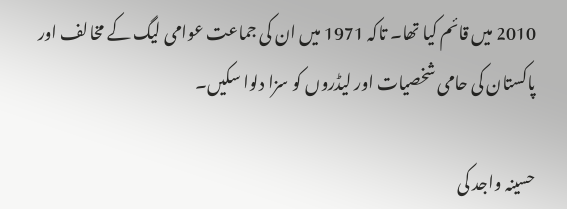2010 میں قائم کیا تھا۔ تاکہ 1971 میں ان کی جماعت عوامی لیگ کے مخالف اور پاکستان کی حامی شخصیات اور لیڈروں کو سزا دلوا سکیں۔

حسینہ واجد کی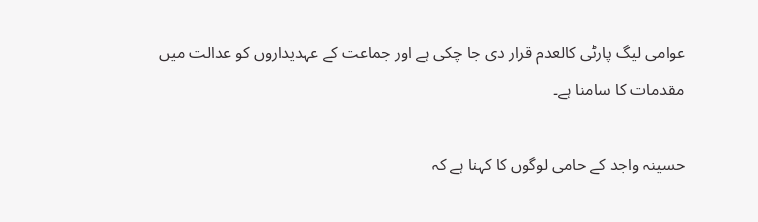عوامی لیگ پارٹی کالعدم قرار دی جا چکی ہے اور جماعت کے عہدیداروں کو عدالت میں مقدمات کا سامنا ہے۔

حسینہ واجد کے حامی لوگوں کا کہنا ہے کہ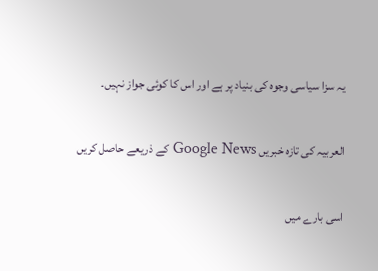یہ سزا سیاسی وجوہ کی بنیاد پر ہے اور اس کا کوئی جواز نہیں۔

العربیہ کی تازہ خبریں Google News کے ذریعے حاصل کریں

اسی بارے میں